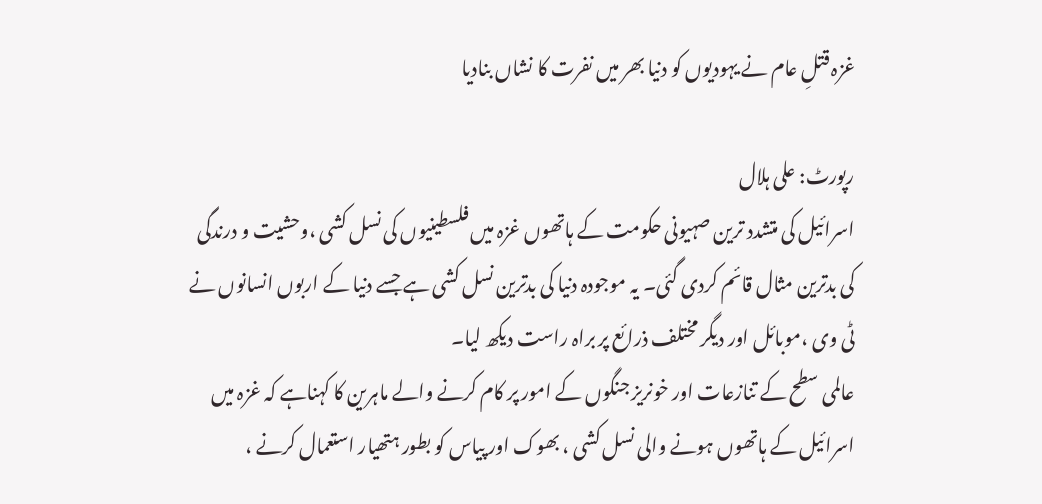غزہ قتلِ عام نے یہودیوں کو دنیا بھر میں نفرت کا نشاں بنادیا

رپورٹ: علی ہلال
اسرائیل کی متشدد ترین صہیونی حکومت کے ہاتھوں غزہ میں فلسطینیوں کی نسل کشی ،وحشیت و درندگی کی بدترین مثال قائم کردی گئی۔ یہ موجودہ دنیا کی بدترین نسل کشی ہے جسے دنیا کے اربوں انسانوں نے ٹی وی ،موبائل اور دیگر مختلف ذرائع پر براہ راست دیکھ لیا۔
عالمی سطح کے تنازعات اور خونریز جنگوں کے امور پر کام کرنے والے ماہرین کا کہناہے کہ غزہ میں اسرائیل کے ہاتھوں ہونے والی نسل کشی ، بھوک اور پیاس کو بطور ہتھیار استعمال کرنے ،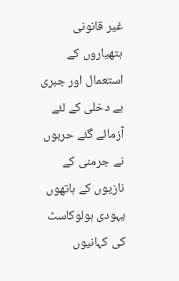غیر قانونی ہتھیاروں کے استعمال اور جبری بے دخلی کے لئے آزمائے گئے حربوں نے جرمنی کے نازیوں کے ہاتھوں یہودی ہولوکاسٹ کی کہانیوں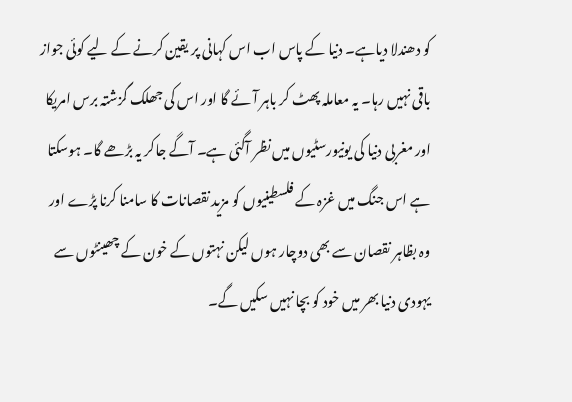کو دھندلا دیاہے۔ دنیا کے پاس اب اس کہانی پر یقین کرنے کے لیے کوئی جواز باقی نہیں رہا۔ یہ معاملہ پھٹ کر باہر آئے گا اور اس کی جھلک گزشتہ برس امریکا اور مغربی دنیا کی یونیورسٹیوں میں نظر آگئی ہے۔ آگے جاکر یہ بڑھے گا۔ ہوسکتا ہے اس جنگ میں غزہ کے فلسطینیوں کو مزید نقصانات کا سامنا کرنا پڑے اور وہ بظاہر نقصان سے بھی دوچار ہوں لیکن نہتوں کے خون کے چھینٹوں سے یہودی دنیا بھر میں خود کو بچا نہیں سکیں گے۔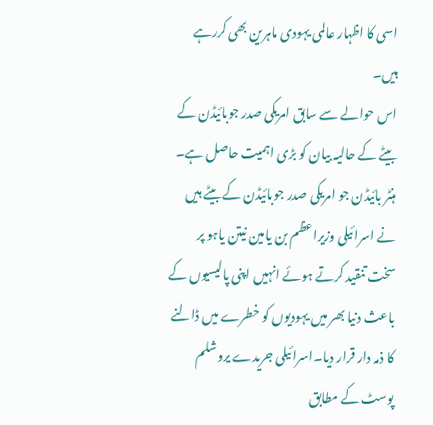اسی کا اظہار عالمی یہودی ماہرین بھی کررہے ہیں۔
اس حوالے سے سابق امریکی صدر جوبائیڈن کے بیٹے کے حالیہ بیان کو بڑی اہمیت حاصل ہے۔ ہنٹر بائیڈن جو امریکی صدر جوبائیڈن کے بیٹے ہیں نے اسرائیلی وزیراعظم بن یامین نیتن یاہو پر سخت تنقید کرتے ہوئے انہیں اپنی پالیسیوں کے باعث دنیا بھر میں یہودیوں کو خطرے میں ڈالنے کا ذمہ دار قرار دیا۔اسرائیلی جریدے یروشلم پوسٹ کے مطابق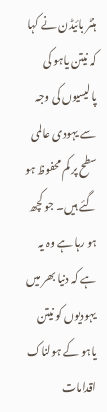ہنٹر بائیڈن نے کہا کہ نیتن یاہو کی پالیسیوں کی وجہ سے یہودی عالمی سطح پر کم محفوظ ہو گئے ہیں۔ جو کچھ ہو رہا ہے وہ یہ ہے کہ دنیا بھر میں یہودیوں کو نیتن یاہو کے ہولناک اقدامات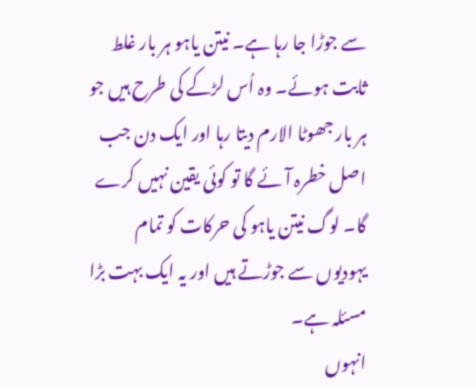سے جوڑا جا رہا ہے۔ نیتن یاہو ہر بار غلط ثابت ہوئے۔ وہ اُس لڑکے کی طرح ہیں جو ہر بار جھوٹا الارم دیتا رہا اور ایک دن جب اصل خطرہ آئے گا تو کوئی یقین نہیں کرے گا۔ لوگ نیتن یاہو کی حرکات کو تمام یہودیوں سے جوڑتے ہیں اور یہ ایک بہت بڑا مسئلہ ہے۔
انہوں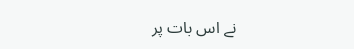نے اس بات پر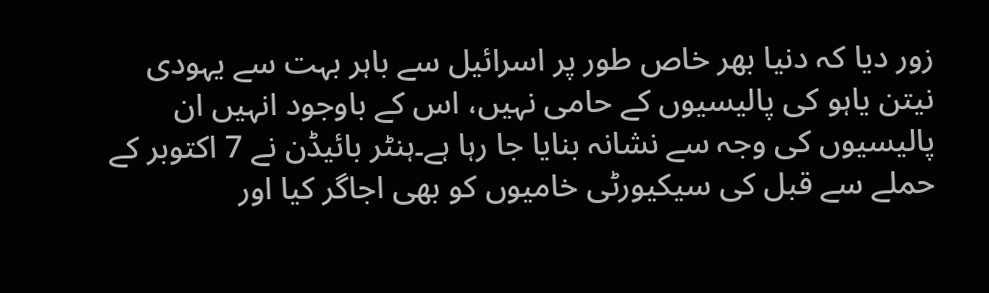زور دیا کہ دنیا بھر خاص طور پر اسرائیل سے باہر بہت سے یہودی نیتن یاہو کی پالیسیوں کے حامی نہیں، اس کے باوجود انہیں ان پالیسیوں کی وجہ سے نشانہ بنایا جا رہا ہے۔ہنٹر بائیڈن نے 7 اکتوبر کے حملے سے قبل کی سیکیورٹی خامیوں کو بھی اجاگر کیا اور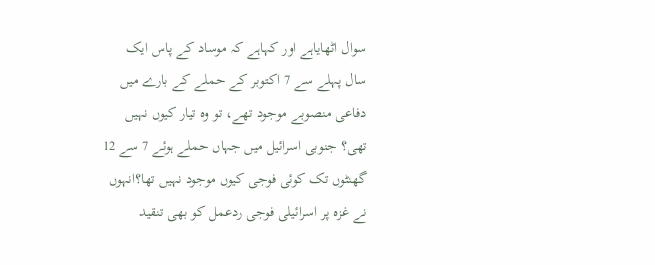سوال اٹھایاہے اور کہاہے کہ موساد کے پاس ایک سال پہلے سے 7 اکتوبر کے حملے کے بارے میں دفاعی منصوبے موجود تھے، تو وہ تیار کیوں نہیں تھی؟ جنوبی اسرائیل میں جہاں حملے ہوئے 7 سے 12 گھنٹوں تک کوئی فوجی کیوں موجود نہیں تھا؟انہوں نے غزہ پر اسرائیلی فوجی ردعمل کو بھی تنقید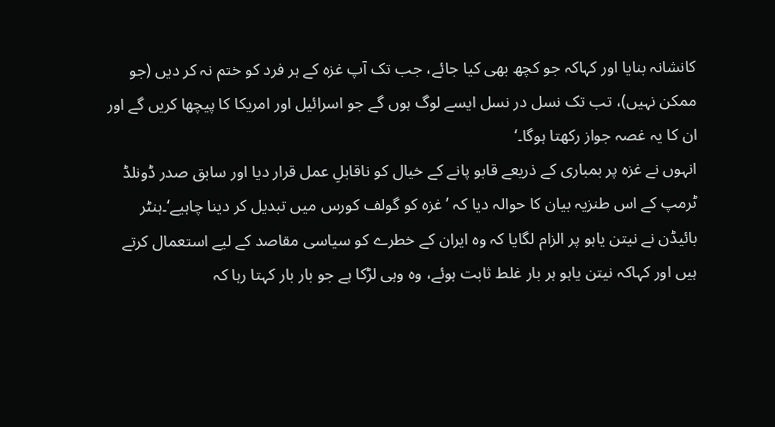کانشانہ بنایا اور کہاکہ جو کچھ بھی کیا جائے، جب تک آپ غزہ کے ہر فرد کو ختم نہ کر دیں (جو ممکن نہیں)، تب تک نسل در نسل ایسے لوگ ہوں گے جو اسرائیل اور امریکا کا پیچھا کریں گے اور ان کا یہ غصہ جواز رکھتا ہوگا۔‘
انہوں نے غزہ پر بمباری کے ذریعے قابو پانے کے خیال کو ناقابلِ عمل قرار دیا اور سابق صدر ڈونلڈ ٹرمپ کے اس طنزیہ بیان کا حوالہ دیا کہ ’غزہ کو گولف کورس میں تبدیل کر دینا چاہیے‘۔ہنٹر بائیڈن نے نیتن یاہو پر الزام لگایا کہ وہ ایران کے خطرے کو سیاسی مقاصد کے لیے استعمال کرتے ہیں اور کہاکہ نیتن یاہو ہر بار غلط ثابت ہوئے، وہ وہی لڑکا ہے جو بار بار کہتا رہا کہ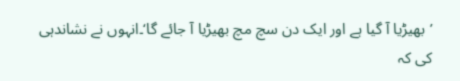’بھیڑیا آ گیا ہے اور ایک دن سچ مچ بھیڑیا آ جائے گا‘۔انہوں نے نشاندہی کی کہ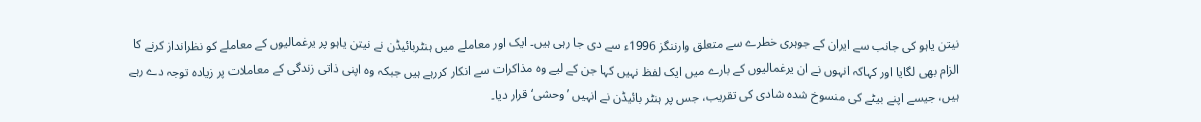نیتن یاہو کی جانب سے ایران کے جوہری خطرے سے متعلق وارننگز 1996ء سے دی جا رہی ہیں۔ ایک اور معاملے میں ہنٹربائیڈن نے نیتن یاہو پر یرغمالیوں کے معاملے کو نظرانداز کرنے کا الزام بھی لگایا اور کہاکہ انہوں نے ان یرغمالیوں کے بارے میں ایک لفظ نہیں کہا جن کے لیے وہ مذاکرات سے انکار کررہے ہیں جبکہ وہ اپنی ذاتی زندگی کے معاملات پر زیادہ توجہ دے رہے ہیں، جیسے اپنے بیٹے کی منسوخ شدہ شادی کی تقریب، جس پر ہنٹر بائیڈن نے انہیں ’وحشی‘ قرار دیا۔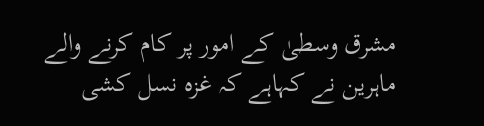مشرق وسطیٰ کے امور پر کام کرنے والے ماہرین نے کہاہے کہ غزہ نسل کشی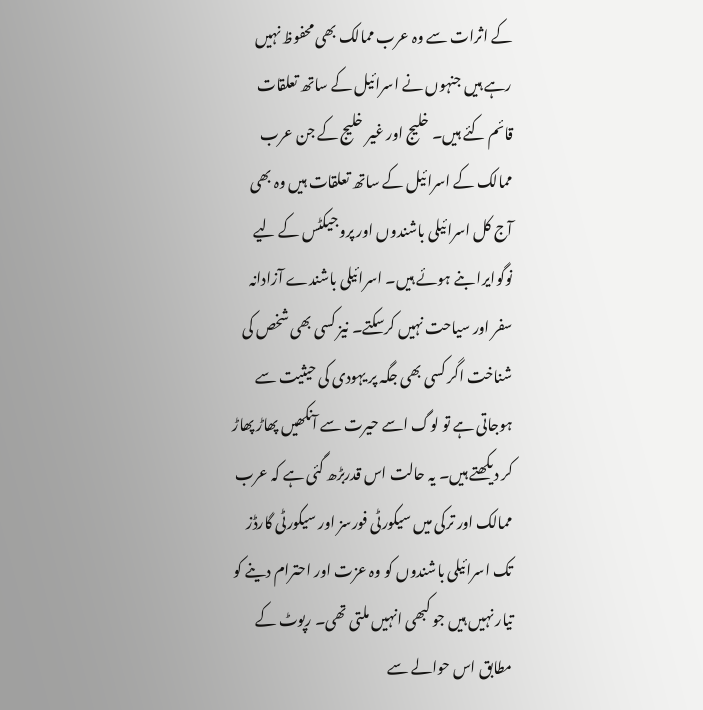کے اثرات سے وہ عرب ممالک بھی محفوظ نہیں رہے ہیں جنہوں نے اسرائیل کے ساتھ تعلقات قائم کئے ہیں۔ خلیج اور غیر خلیج کے جن عرب ممالک کے اسرائیل کے ساتھ تعلقات ہیں وہ بھی آج کل اسرائیلی باشندوں اور پروجیکٹس کے لیے نوگوایرا بنے ہوئے ہیں۔ اسرائیلی باشندے آزادانہ سفر اور سیاحت نہیں کرسکتے۔ نیز کسی بھی شخص کی شناخت اگر کسی بھی جگہ پر یہودی کی حیثیت سے ہوجاتی ہے تو لوگ اسے حیرت سے آنکھیں پھاڑ پھاڑ کر دیکھتے ہیں۔ یہ حالت اس قدربڑھ گئی ہے کہ عرب ممالک اور ترکی میں سیکورٹی فورسز اور سیکورٹی گارڈز تک اسرائیلی باشندوں کو وہ عزت اور احترام دینے کو تیار نہیں ہیں جو کبھی انہیں ملتی تھی۔ رپوٹ کے مطابق اس حوالے سے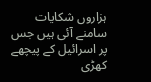ہزاروں شکایات سامنے آئی ہیں جس پر اسرائیل کے پیچھے کھڑی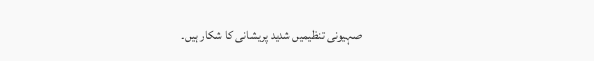صہیونی تنظیمیں شدید پریشانی کا شکار ہیں۔